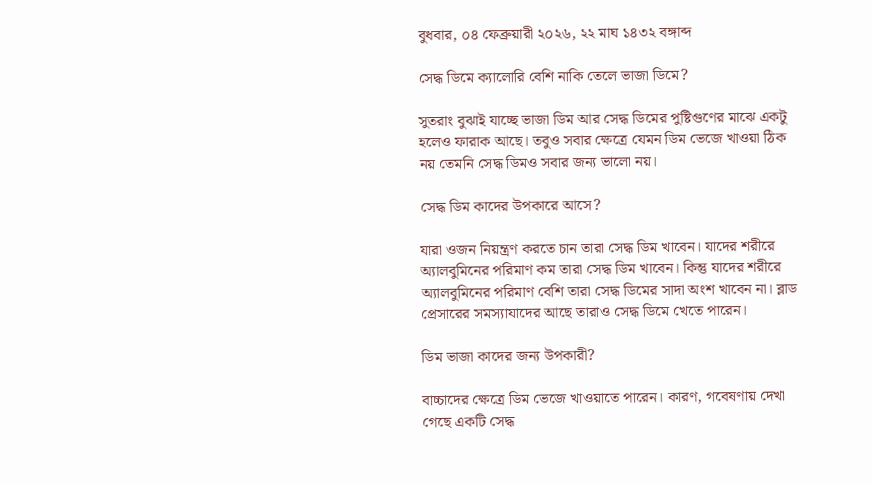বুধবার, ০৪ ফেব্রুয়ারী ২০২৬, ২২ মাঘ ১৪৩২ বঙ্গাব্দ

সেদ্ধ ডিমে ক্যালোরি বেশি নাকি তেলে ভাজা ডিমে?

সুতরাং বুঝাই যাচ্ছে ভাজা ডিম আর সেদ্ধ ডিমের পুষ্টিগুণের মাঝে একটু হলেও ফারাক আছে। তবুও সবার ক্ষেত্রে যেমন ডিম ভেজে খাওয়া ঠিক নয় তেমনি সেদ্ধ ডিমও সবার জন্য ভালো নয়।

সেদ্ধ ডিম কাদের উপকারে আসে?

যারা ওজন নিয়ন্ত্রণ করতে চান তারা সেদ্ধ ডিম খাবেন। যাদের শরীরে অ্যালবুমিনের পরিমাণ কম তারা সেদ্ধ ডিম খাবেন। কিন্তু যাদের শরীরে অ্যালবুমিনের পরিমাণ বেশি তারা সেদ্ধ ডিমের সাদা অংশ খাবেন না। ব্লাড প্রেসারের সমস্যাযাদের আছে তারাও সেদ্ধ ডিমে খেতে পারেন।

ডিম ভাজা কাদের জন্য উপকারী?

বাচ্চাদের ক্ষেত্রে ডিম ভেজে খাওয়াতে পারেন। কারণ, গবেষণায় দেখা গেছে একটি সেদ্ধ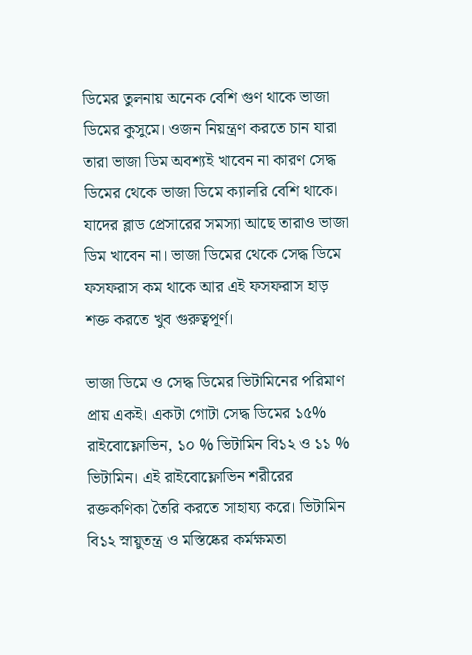ডিমের তুলনায় অনেক বেশি গুণ থাকে ভাজা ডিমের কুসুমে। ওজন নিয়ন্ত্রণ করতে চান যারা তারা ভাজা ডিম অবশ্যই খাবেন না কারণ সেদ্ধ ডিমের থেকে ভাজা ডিমে ক্যালরি বেশি থাকে। যাদের ব্লাড প্রেসারের সমস্যা আছে তারাও ভাজা ডিম খাবেন না। ভাজা ডিমের থেকে সেদ্ধ ডিমে ফসফরাস কম থাকে আর এই ফসফরাস হাড় শক্ত করতে খুব গুরুত্বপূর্ণ।

ভাজা ডিমে ও সেদ্ধ ডিমের ভিটামিনের পরিমাণ প্রায় একই। একটা গোটা সেদ্ধ ডিমের ১৫% রাইবোফ্লোভিন, ১০ % ভিটামিন বি১২ ও ১১ % ভিটামিন। এই রাইবোফ্লোভিন শরীরের রক্তকণিকা তৈরি করতে সাহায্য করে। ভিটামিন বি১২ স্নায়ুতন্ত্র ও মস্তিষ্কের কর্মক্ষমতা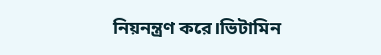নিয়নন্ত্রণ করে।ভিটামিন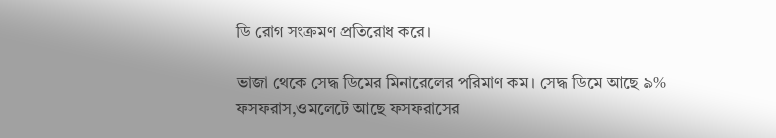ডি রোগ সংক্রমণ প্রতিরোধ করে।

ভাজা থেকে সেদ্ধ ডিমের মিনারেলের পরিমাণ কম। সেদ্ধ ডিমে আছে ৯% ফসফরাস,ওমলেটে আছে ফসফরাসের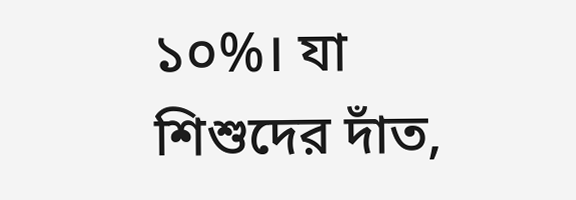১০%। যা শিশুদের দাঁত,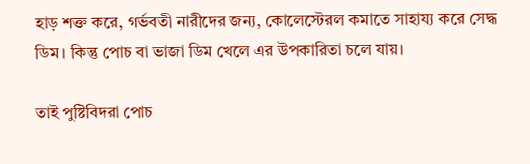হাড় শক্ত করে, গর্ভবতী নারীদের জন্য, কোলেস্টেরল কমাতে সাহায্য করে সেদ্ধ ডিম। কিন্তু পোচ বা ভাজা ডিম খেলে এর উপকারিতা চলে যায়।

তাই পুষ্টিবিদরা পোচ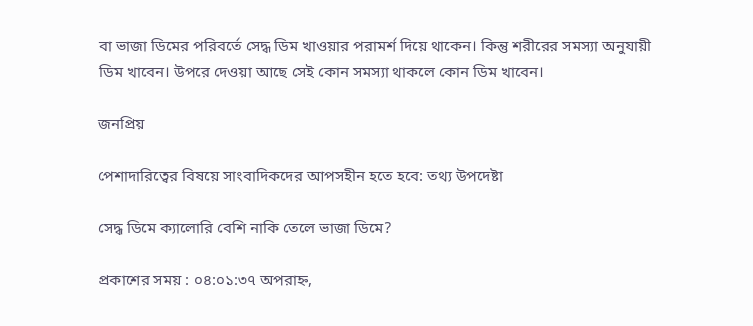বা ভাজা ডিমের পরিবর্তে সেদ্ধ ডিম খাওয়ার পরামর্শ দিয়ে থাকেন। কিন্তু শরীরের সমস্যা অনুযায়ী ডিম খাবেন। উপরে দেওয়া আছে সেই কোন সমস্যা থাকলে কোন ডিম খাবেন।

জনপ্রিয়

পেশাদারিত্বের বিষয়ে সাংবাদিকদের আপসহীন হতে হবে: তথ্য উপদেষ্টা

সেদ্ধ ডিমে ক্যালোরি বেশি নাকি তেলে ভাজা ডিমে?

প্রকাশের সময় : ০৪:০১:৩৭ অপরাহ্ন,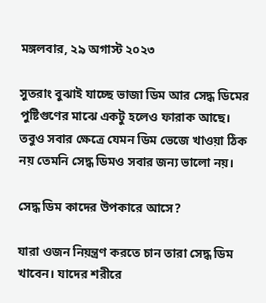মঙ্গলবার, ২৯ অগাস্ট ২০২৩

সুতরাং বুঝাই যাচ্ছে ভাজা ডিম আর সেদ্ধ ডিমের পুষ্টিগুণের মাঝে একটু হলেও ফারাক আছে। তবুও সবার ক্ষেত্রে যেমন ডিম ভেজে খাওয়া ঠিক নয় তেমনি সেদ্ধ ডিমও সবার জন্য ভালো নয়।

সেদ্ধ ডিম কাদের উপকারে আসে?

যারা ওজন নিয়ন্ত্রণ করতে চান তারা সেদ্ধ ডিম খাবেন। যাদের শরীরে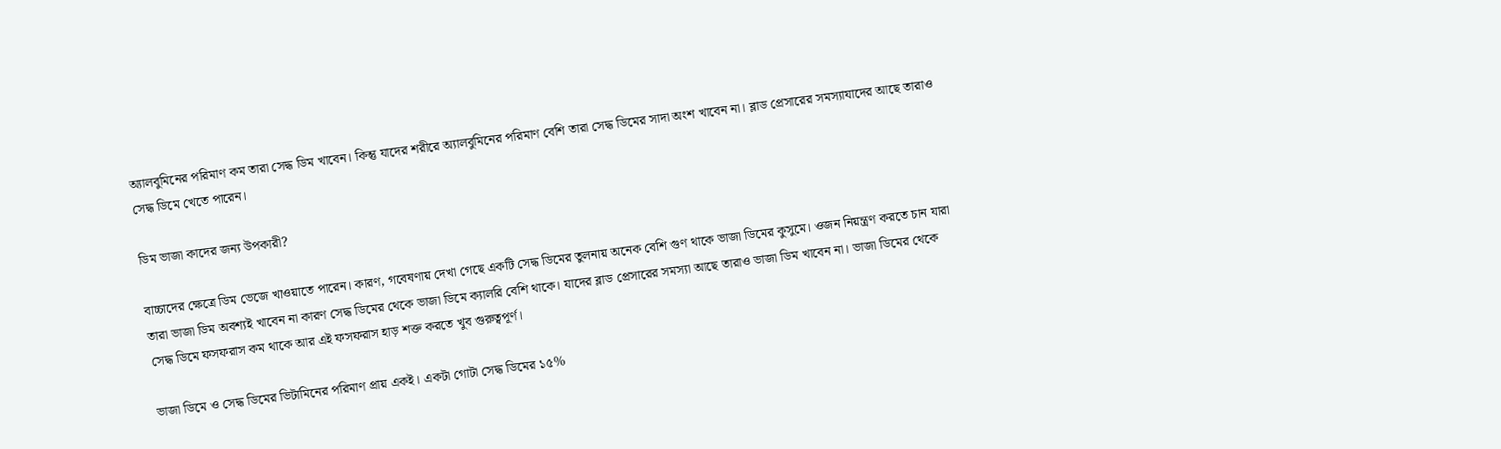অ্যালবুমিনের পরিমাণ কম তারা সেদ্ধ ডিম খাবেন। কিন্তু যাদের শরীরে অ্যালবুমিনের পরিমাণ বেশি তারা সেদ্ধ ডিমের সাদা অংশ খাবেন না। ব্লাড প্রেসারের সমস্যাযাদের আছে তারাও সেদ্ধ ডিমে খেতে পারেন।

ডিম ভাজা কাদের জন্য উপকারী?

বাচ্চাদের ক্ষেত্রে ডিম ভেজে খাওয়াতে পারেন। কারণ, গবেষণায় দেখা গেছে একটি সেদ্ধ ডিমের তুলনায় অনেক বেশি গুণ থাকে ভাজা ডিমের কুসুমে। ওজন নিয়ন্ত্রণ করতে চান যারা তারা ভাজা ডিম অবশ্যই খাবেন না কারণ সেদ্ধ ডিমের থেকে ভাজা ডিমে ক্যালরি বেশি থাকে। যাদের ব্লাড প্রেসারের সমস্যা আছে তারাও ভাজা ডিম খাবেন না। ভাজা ডিমের থেকে সেদ্ধ ডিমে ফসফরাস কম থাকে আর এই ফসফরাস হাড় শক্ত করতে খুব গুরুত্বপূর্ণ।

ভাজা ডিমে ও সেদ্ধ ডিমের ভিটামিনের পরিমাণ প্রায় একই। একটা গোটা সেদ্ধ ডিমের ১৫%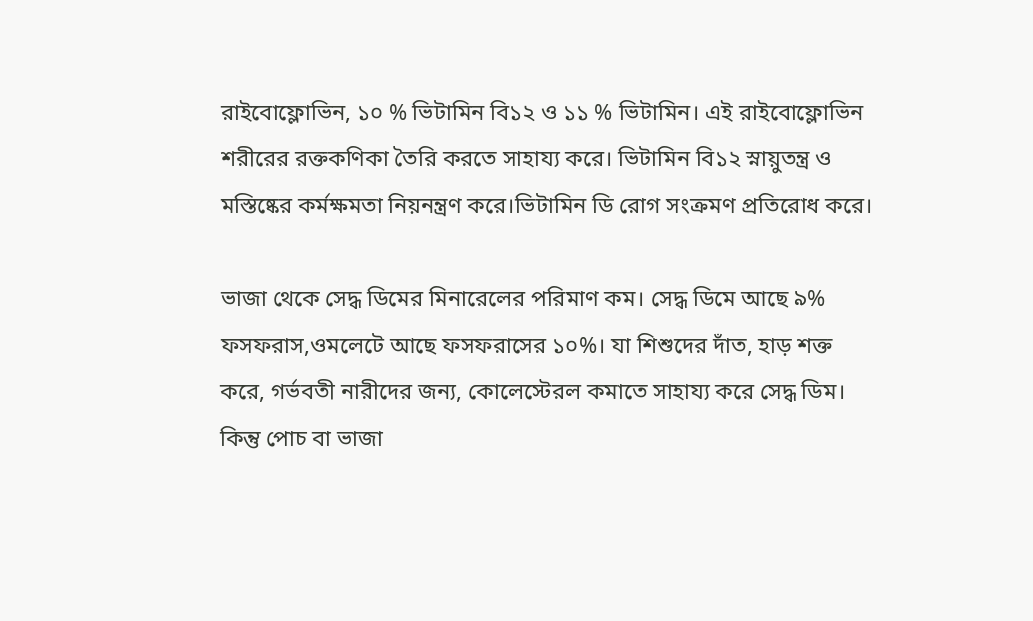রাইবোফ্লোভিন, ১০ % ভিটামিন বি১২ ও ১১ % ভিটামিন। এই রাইবোফ্লোভিন শরীরের রক্তকণিকা তৈরি করতে সাহায্য করে। ভিটামিন বি১২ স্নায়ুতন্ত্র ও মস্তিষ্কের কর্মক্ষমতা নিয়নন্ত্রণ করে।ভিটামিন ডি রোগ সংক্রমণ প্রতিরোধ করে।

ভাজা থেকে সেদ্ধ ডিমের মিনারেলের পরিমাণ কম। সেদ্ধ ডিমে আছে ৯% ফসফরাস,ওমলেটে আছে ফসফরাসের ১০%। যা শিশুদের দাঁত, হাড় শক্ত করে, গর্ভবতী নারীদের জন্য, কোলেস্টেরল কমাতে সাহায্য করে সেদ্ধ ডিম। কিন্তু পোচ বা ভাজা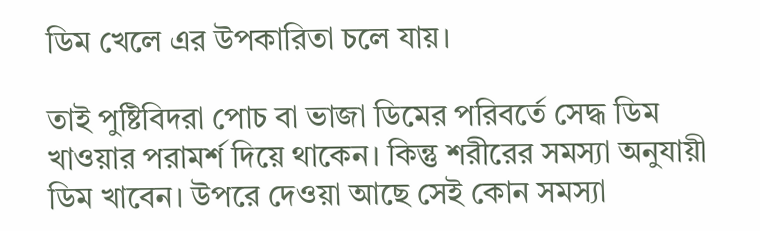ডিম খেলে এর উপকারিতা চলে যায়।

তাই পুষ্টিবিদরা পোচ বা ভাজা ডিমের পরিবর্তে সেদ্ধ ডিম খাওয়ার পরামর্শ দিয়ে থাকেন। কিন্তু শরীরের সমস্যা অনুযায়ী ডিম খাবেন। উপরে দেওয়া আছে সেই কোন সমস্যা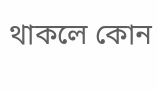থাকলে কোন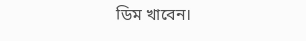ডিম খাবেন।